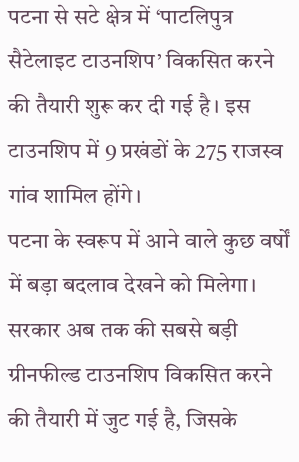पटना से सटे क्षेत्र में ‘पाटलिपुत्र सैटेलाइट टाउनशिप’ विकसित करने की तैयारी शुरू कर दी गई है। इस टाउनशिप में 9 प्रखंडों के 275 राजस्व गांव शामिल होंगे।
पटना के स्वरूप में आने वाले कुछ वर्षों में बड़ा बदलाव देखने को मिलेगा। सरकार अब तक की सबसे बड़ी ग्रीनफील्ड टाउनशिप विकसित करने की तैयारी में जुट गई है, जिसके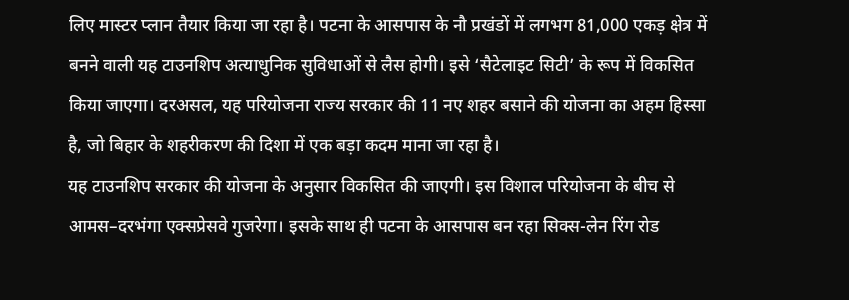लिए मास्टर प्लान तैयार किया जा रहा है। पटना के आसपास के नौ प्रखंडों में लगभग 81,000 एकड़ क्षेत्र में बनने वाली यह टाउनशिप अत्याधुनिक सुविधाओं से लैस होगी। इसे ‘सैटेलाइट सिटी’ के रूप में विकसित किया जाएगा। दरअसल, यह परियोजना राज्य सरकार की 11 नए शहर बसाने की योजना का अहम हिस्सा है, जो बिहार के शहरीकरण की दिशा में एक बड़ा कदम माना जा रहा है।
यह टाउनशिप सरकार की योजना के अनुसार विकसित की जाएगी। इस विशाल परियोजना के बीच से आमस–दरभंगा एक्सप्रेसवे गुजरेगा। इसके साथ ही पटना के आसपास बन रहा सिक्स-लेन रिंग रोड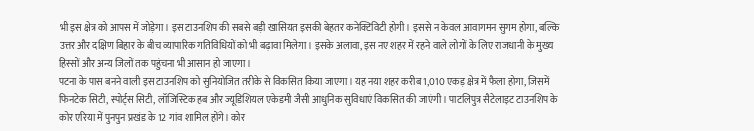भी इस क्षेत्र को आपस में जोड़ेगा। इस टाउनशिप की सबसे बड़ी खासियत इसकी बेहतर कनेक्टिविटी होगी। इससे न केवल आवागमन सुगम होगा, बल्कि उत्तर और दक्षिण बिहार के बीच व्यापारिक गतिविधियों को भी बढ़ावा मिलेगा। इसके अलावा, इस नए शहर में रहने वाले लोगों के लिए राजधानी के मुख्य हिस्सों और अन्य जिलों तक पहुंचना भी आसान हो जाएगा।
पटना के पास बनने वाली इस टाउनशिप को सुनियोजित तरीके से विकसित किया जाएगा। यह नया शहर करीब 1,010 एकड़ क्षेत्र में फैला होगा, जिसमें फिनटेक सिटी, स्पोर्ट्स सिटी, लॉजिस्टिक हब और ज्यूडिशियल एकेडमी जैसी आधुनिक सुविधाएं विकसित की जाएंगी। पाटलिपुत्र सैटेलाइट टाउनशिप के कोर एरिया में पुनपुन प्रखंड के 12 गांव शामिल होंगे। कोर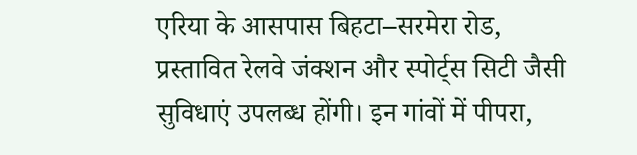एरिया के आसपास बिहटा–सरमेरा रोड, प्रस्तावित रेलवे जंक्शन और स्पोर्ट्स सिटी जैसी सुविधाएं उपलब्ध होंगी। इन गांवों में पीपरा,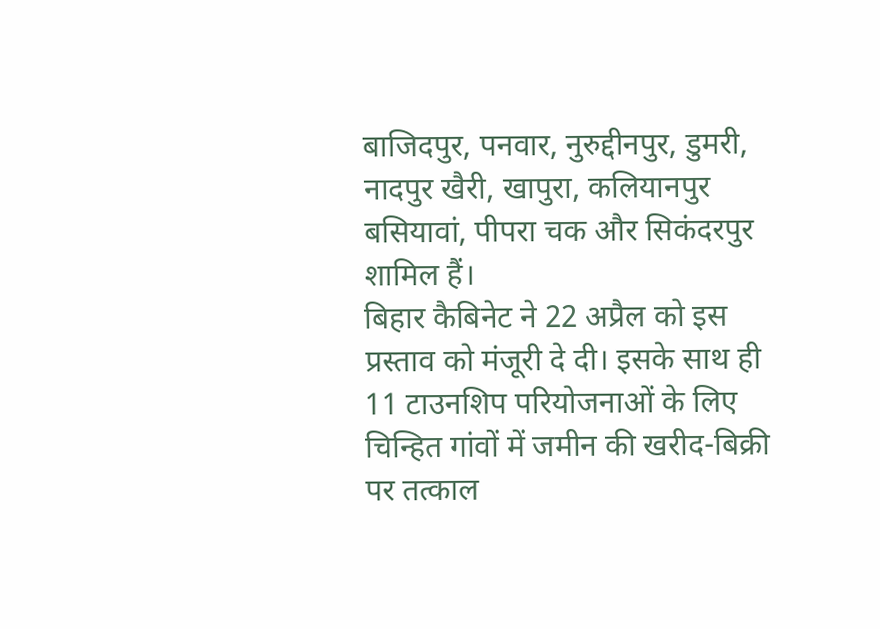बाजिदपुर, पनवार, नुरुद्दीनपुर, डुमरी, नादपुर खैरी, खापुरा, कलियानपुर बसियावां, पीपरा चक और सिकंदरपुर शामिल हैं।
बिहार कैबिनेट ने 22 अप्रैल को इस प्रस्ताव को मंजूरी दे दी। इसके साथ ही 11 टाउनशिप परियोजनाओं के लिए चिन्हित गांवों में जमीन की खरीद-बिक्री पर तत्काल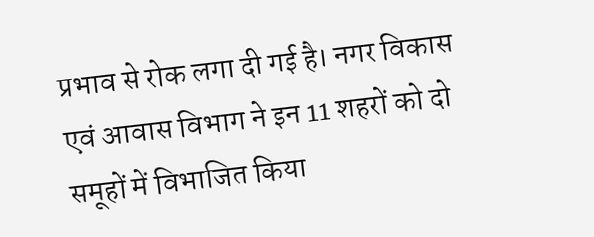प्रभाव से रोक लगा दी गई है। नगर विकास एवं आवास विभाग ने इन 11 शहरों को दो समूहों में विभाजित किया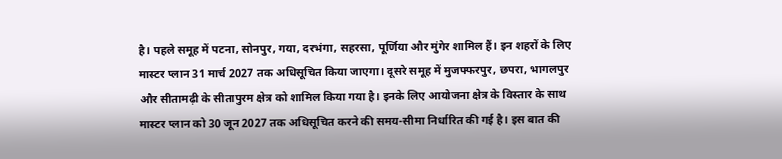है। पहले समूह में पटना, सोनपुर, गया, दरभंगा, सहरसा, पूर्णिया और मुंगेर शामिल हैं। इन शहरों के लिए मास्टर प्लान 31 मार्च 2027 तक अधिसूचित किया जाएगा। दूसरे समूह में मुजफ्फरपुर, छपरा, भागलपुर और सीतामढ़ी के सीतापुरम क्षेत्र को शामिल किया गया है। इनके लिए आयोजना क्षेत्र के विस्तार के साथ मास्टर प्लान को 30 जून 2027 तक अधिसूचित करने की समय-सीमा निर्धारित की गई है। इस बात की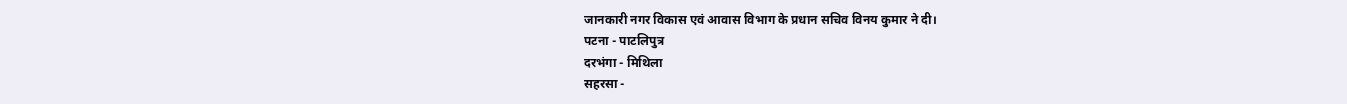जानकारी नगर विकास एवं आवास विभाग के प्रधान सचिव विनय कुमार ने दी।
पटना - पाटलिपुत्र
दरभंगा - मिथिला
सहरसा -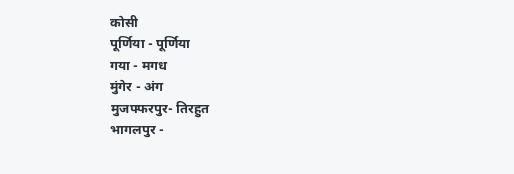कोसी
पूर्णिया - पूर्णिया
गया - मगध
मुंगेर - अंग
मुजफ्फरपुर- तिरहुत
भागलपुर -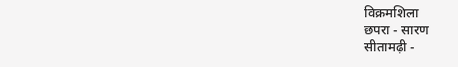विक्रमशिला
छपरा - सारण
सीतामढ़ी -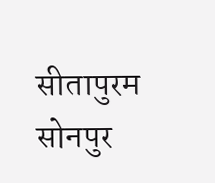सीतापुरम
सोनपुर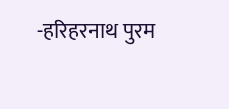-हरिहरनाथ पुरम